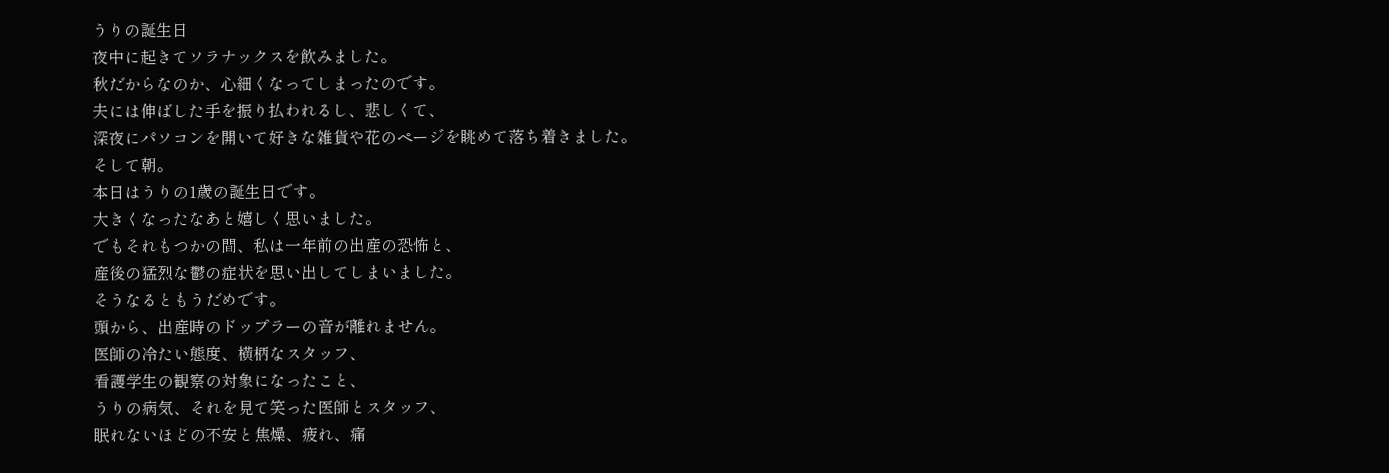うりの誕生日
夜中に起きてソラナックスを飲みました。
秋だからなのか、心細くなってしまったのです。
夫には伸ばした手を振り払われるし、悲しくて、
深夜にパソコンを開いて好きな雑貨や花のページを眺めて落ち着きました。
そして朝。
本日はうりの1歳の誕生日です。
大きくなったなあと嬉しく思いました。
でもそれもつかの間、私は一年前の出産の恐怖と、
産後の猛烈な鬱の症状を思い出してしまいました。
そうなるともうだめです。
頭から、出産時のドップラーの音が離れません。
医師の冷たい態度、横柄なスタッフ、
看護学生の観察の対象になったこと、
うりの病気、それを見て笑った医師とスタッフ、
眠れないほどの不安と焦燥、疲れ、痛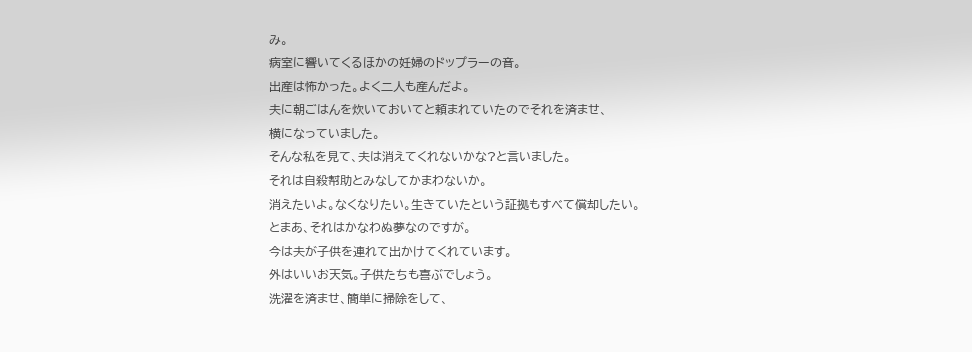み。
病室に響いてくるほかの妊婦のドップラーの音。
出産は怖かった。よく二人も産んだよ。
夫に朝ごはんを炊いておいてと頼まれていたのでそれを済ませ、
横になっていました。
そんな私を見て、夫は消えてくれないかな?と言いました。
それは自殺幇助とみなしてかまわないか。
消えたいよ。なくなりたい。生きていたという証拠もすべて償却したい。
とまあ、それはかなわぬ夢なのですが。
今は夫が子供を連れて出かけてくれています。
外はいいお天気。子供たちも喜ぶでしょう。
洗濯を済ませ、簡単に掃除をして、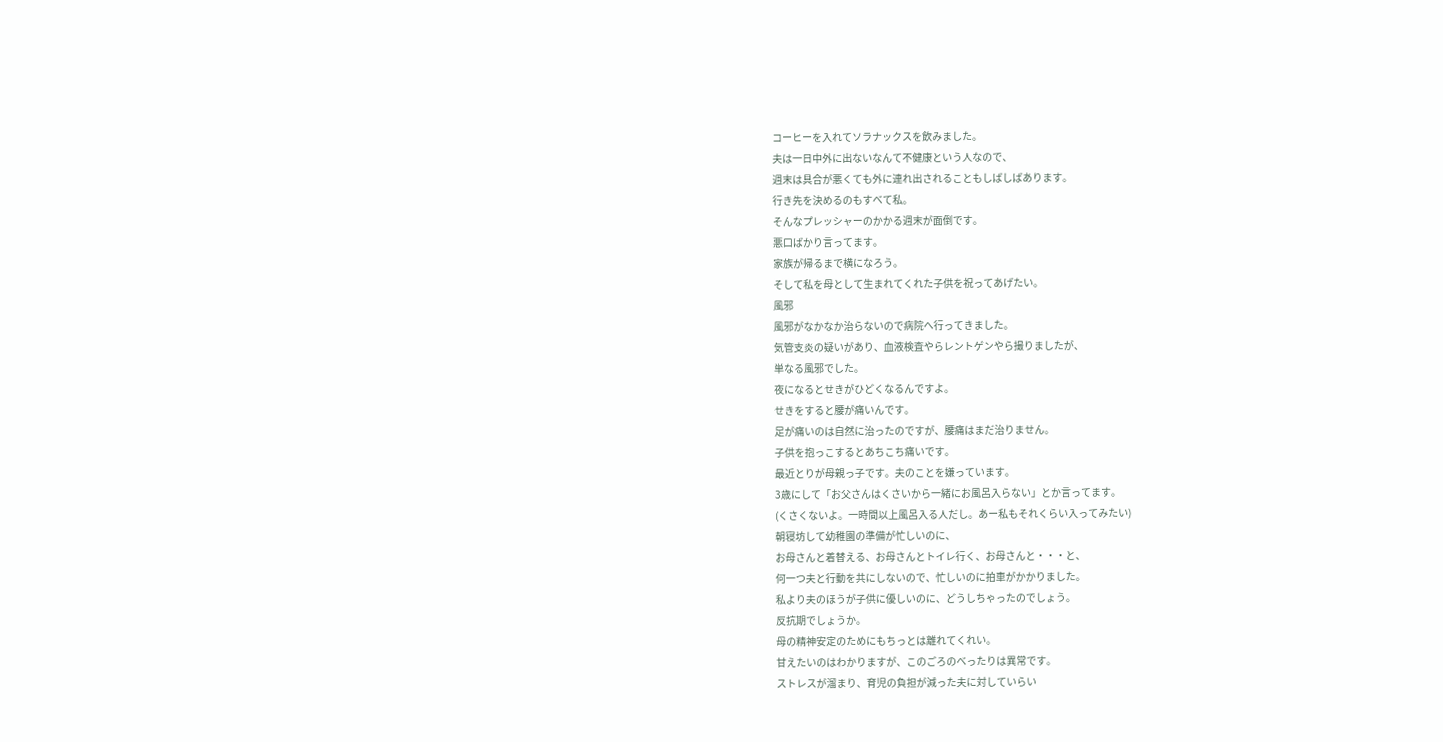コーヒーを入れてソラナックスを飲みました。
夫は一日中外に出ないなんて不健康という人なので、
週末は具合が悪くても外に連れ出されることもしばしばあります。
行き先を決めるのもすべて私。
そんなプレッシャーのかかる週末が面倒です。
悪口ばかり言ってます。
家族が帰るまで横になろう。
そして私を母として生まれてくれた子供を祝ってあげたい。
風邪
風邪がなかなか治らないので病院へ行ってきました。
気管支炎の疑いがあり、血液検査やらレントゲンやら撮りましたが、
単なる風邪でした。
夜になるとせきがひどくなるんですよ。
せきをすると腰が痛いんです。
足が痛いのは自然に治ったのですが、腰痛はまだ治りません。
子供を抱っこするとあちこち痛いです。
最近とりが母親っ子です。夫のことを嫌っています。
3歳にして「お父さんはくさいから一緒にお風呂入らない」とか言ってます。
(くさくないよ。一時間以上風呂入る人だし。あー私もそれくらい入ってみたい)
朝寝坊して幼稚園の準備が忙しいのに、
お母さんと着替える、お母さんとトイレ行く、お母さんと・・・と、
何一つ夫と行動を共にしないので、忙しいのに拍車がかかりました。
私より夫のほうが子供に優しいのに、どうしちゃったのでしょう。
反抗期でしょうか。
母の精神安定のためにもちっとは離れてくれい。
甘えたいのはわかりますが、このごろのべったりは異常です。
ストレスが溜まり、育児の負担が減った夫に対していらい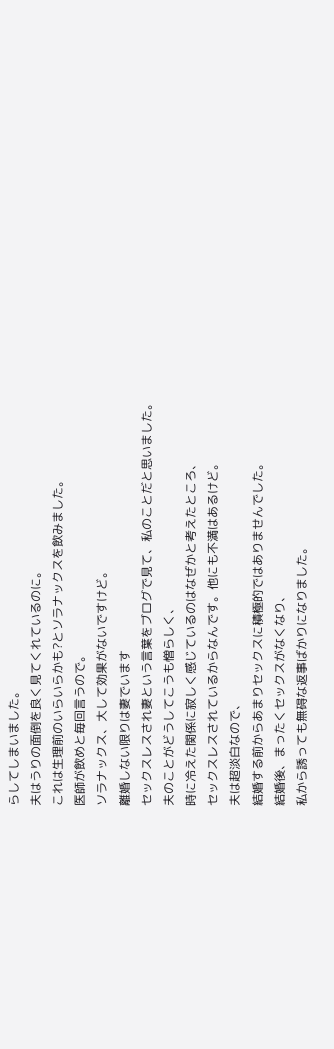らしてしまいました。
夫はうりの面倒を良く見てくれているのに。
これは生理前のいらいらかも?とソラナックスを飲みました。
医師が飲めと毎回言うので。
ソラナックス、大して効果がないですけど。
離婚しない限りは妻でいます
セックスレスされ妻という言葉をブログで見て、私のことだと思いました。
夫のことがどうしてこうも憎らしく、
時に冷えた関係に寂しく感じているのはなぜかと考えたところ、
セックスレスされているからなんです。他にも不満はあるけど。
夫は超淡白なので、
結婚する前からあまりセックスに積極的ではありませんでした。
結婚後、まったくセックスがなくなり、
私から誘っても無碍な返事ばかりになりました。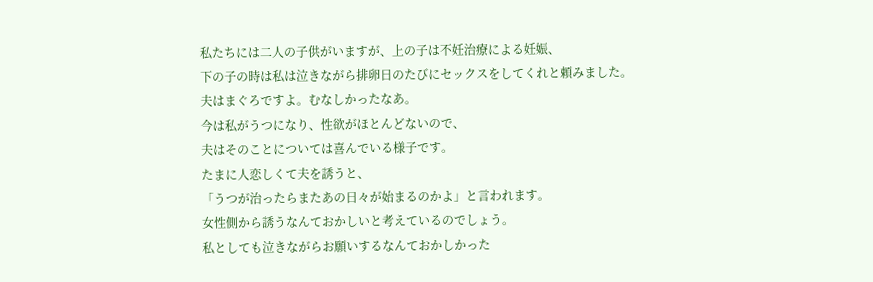私たちには二人の子供がいますが、上の子は不妊治療による妊娠、
下の子の時は私は泣きながら排卵日のたびにセックスをしてくれと頼みました。
夫はまぐろですよ。むなしかったなあ。
今は私がうつになり、性欲がほとんどないので、
夫はそのことについては喜んでいる様子です。
たまに人恋しくて夫を誘うと、
「うつが治ったらまたあの日々が始まるのかよ」と言われます。
女性側から誘うなんておかしいと考えているのでしょう。
私としても泣きながらお願いするなんておかしかった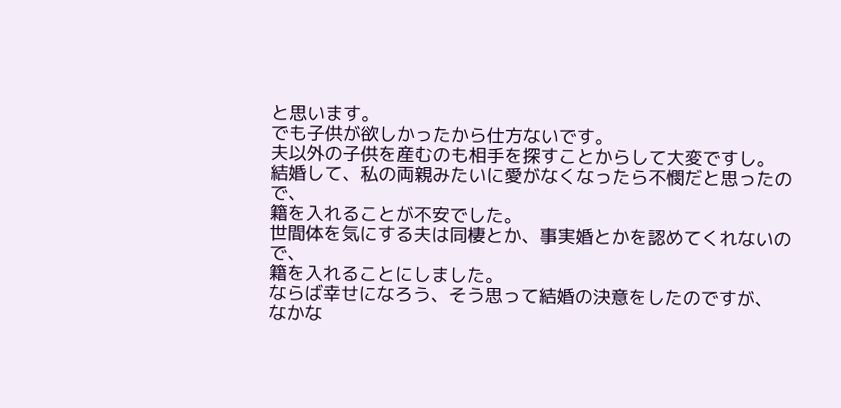と思います。
でも子供が欲しかったから仕方ないです。
夫以外の子供を産むのも相手を探すことからして大変ですし。
結婚して、私の両親みたいに愛がなくなったら不憫だと思ったので、
籍を入れることが不安でした。
世間体を気にする夫は同棲とか、事実婚とかを認めてくれないので、
籍を入れることにしました。
ならば幸せになろう、そう思って結婚の決意をしたのですが、
なかな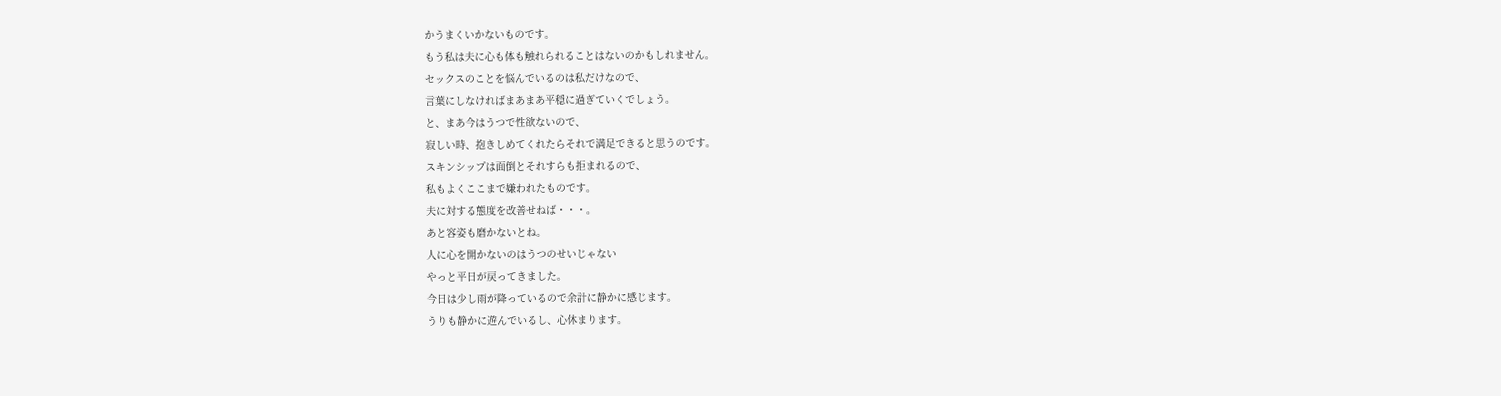かうまくいかないものです。
もう私は夫に心も体も触れられることはないのかもしれません。
セックスのことを悩んでいるのは私だけなので、
言葉にしなければまあまあ平穏に過ぎていくでしょう。
と、まあ今はうつで性欲ないので、
寂しい時、抱きしめてくれたらそれで満足できると思うのです。
スキンシップは面倒とそれすらも拒まれるので、
私もよくここまで嫌われたものです。
夫に対する態度を改善せねば・・・。
あと容姿も磨かないとね。
人に心を開かないのはうつのせいじゃない
やっと平日が戻ってきました。
今日は少し雨が降っているので余計に静かに感じます。
うりも静かに遊んでいるし、心休まります。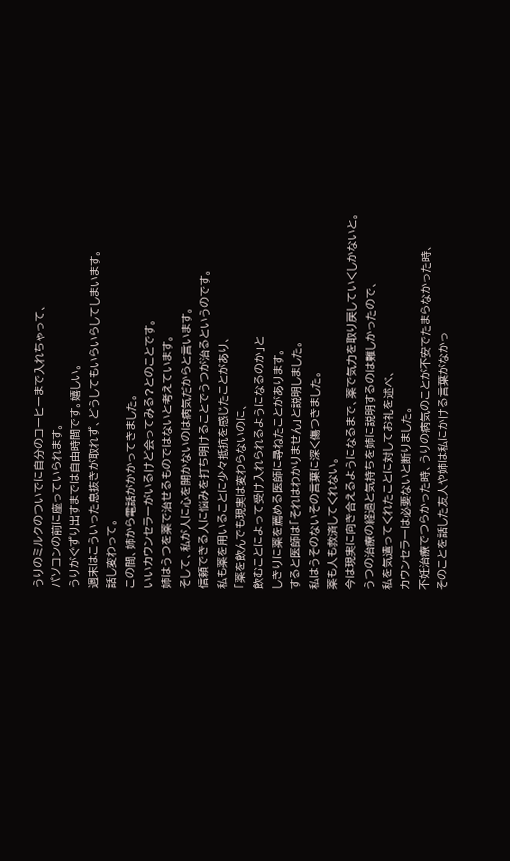うりのミルクのついでに自分のコーヒーまで入れちゃって、
パソコンの前に座っていられます。
うりがぐずり出すまでは自由時間です。嬉しい。
週末はこういった息抜きが取れず、どうしてもいらいらしてしまいます。
話し変わって。
この間、姉から電話がかかってきました。
いいカウンセラーがいるけど会ってみる?とのことです。
姉はうつを薬で治せるものではないと考えています。
そして、私が人に心を開かないのは病気だからと言います。
信頼できる人に悩みを打ち明けることでうつが治るというのです。
私も薬を用いることに少々抵抗を感じたことがあり、
「薬を飲んでも現実は変わらないのに、
飲むことによって受け入れられるようになるのか」と
しきりに薬を薦める医師に尋ねたことがあります。
すると医師は「それはわかりません」と説明しました。
私はうそのないその言葉に深く傷つきました。
薬も人も救済してくれない。
今は現実に向き合えるようになるまで、薬で気力を取り戻していくしかないと。
うつの治療の経過と気持ちを姉に説明するのは難しかったので、
私を気遣ってくれたことに対してお礼を述べ、
カウンセラーは必要ないと断りました。
不妊治療でつらかった時、うりの病気のことが不安でたまらなかった時、
そのことを話した友人や姉は私にかける言葉がなかっ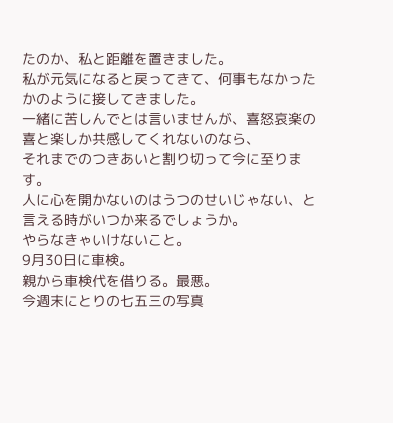たのか、私と距離を置きました。
私が元気になると戻ってきて、何事もなかったかのように接してきました。
一緒に苦しんでとは言いませんが、喜怒哀楽の喜と楽しか共感してくれないのなら、
それまでのつきあいと割り切って今に至ります。
人に心を開かないのはうつのせいじゃない、と言える時がいつか来るでしょうか。
やらなきゃいけないこと。
9月30日に車検。
親から車検代を借りる。最悪。
今週末にとりの七五三の写真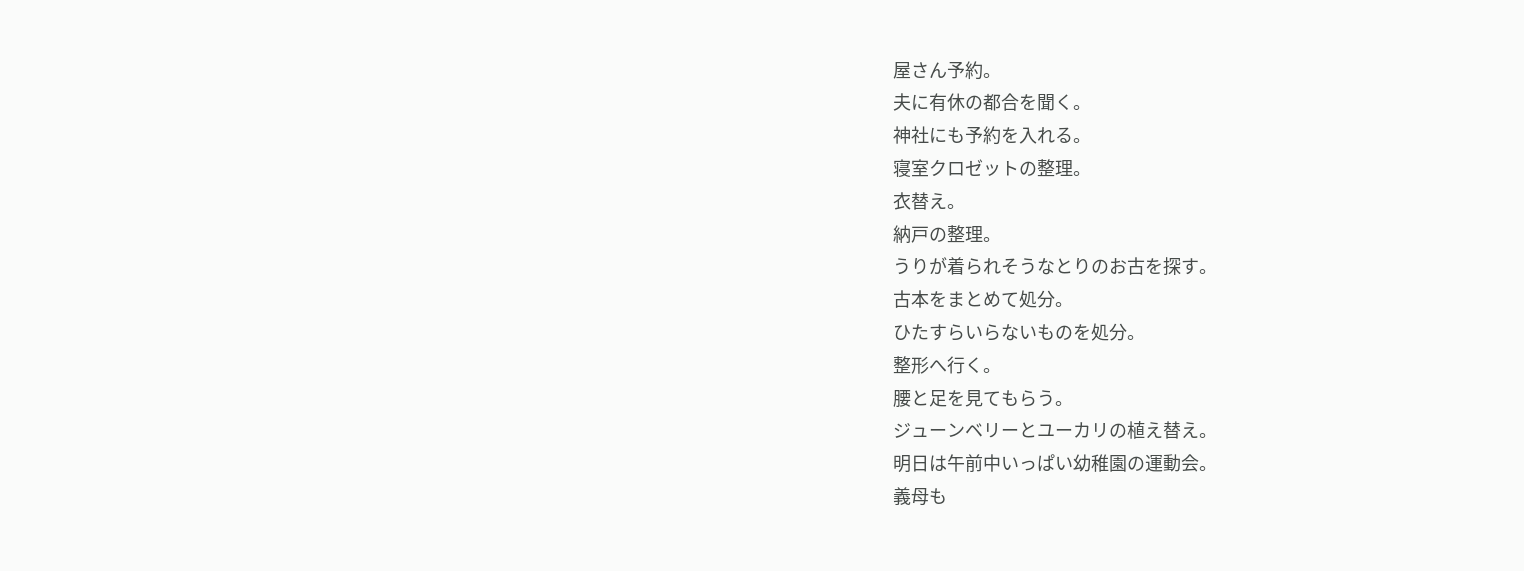屋さん予約。
夫に有休の都合を聞く。
神社にも予約を入れる。
寝室クロゼットの整理。
衣替え。
納戸の整理。
うりが着られそうなとりのお古を探す。
古本をまとめて処分。
ひたすらいらないものを処分。
整形へ行く。
腰と足を見てもらう。
ジューンベリーとユーカリの植え替え。
明日は午前中いっぱい幼稚園の運動会。
義母も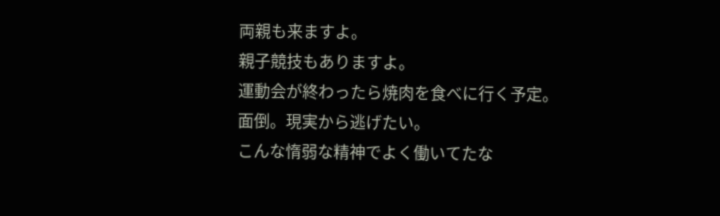両親も来ますよ。
親子競技もありますよ。
運動会が終わったら焼肉を食べに行く予定。
面倒。現実から逃げたい。
こんな惰弱な精神でよく働いてたな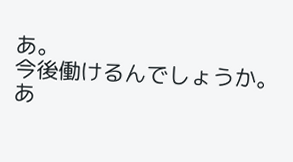あ。
今後働けるんでしょうか。
あ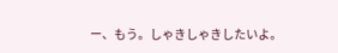ー、もう。しゃきしゃきしたいよ。